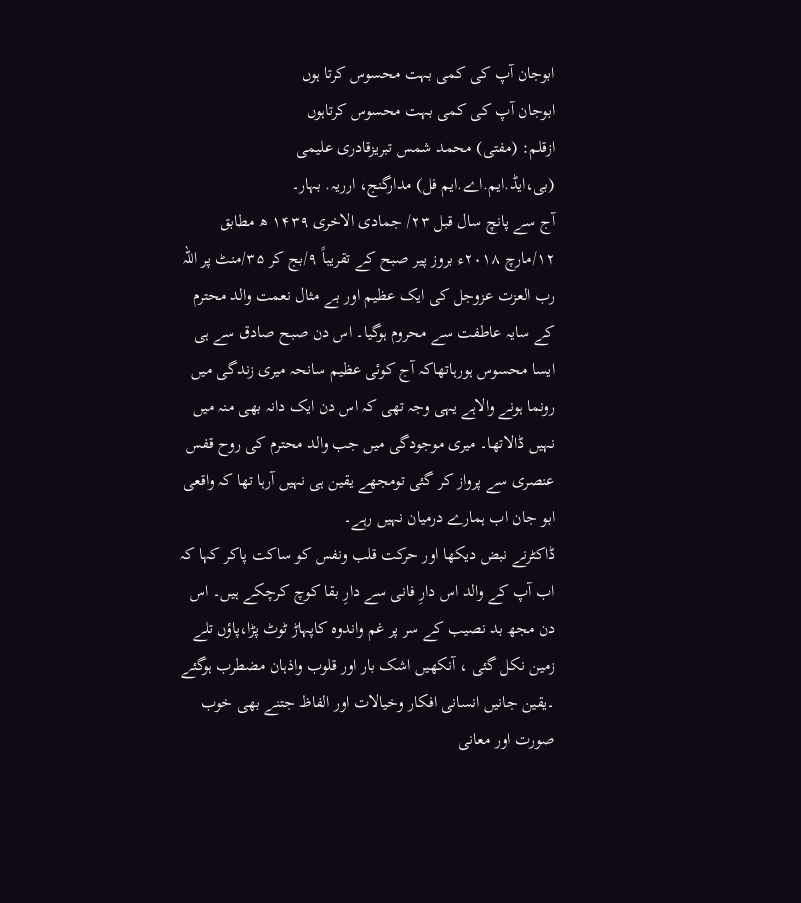ابوجان آپ کی کمی بہت محسوس کرتا ہوں
ابوجان آپ کی کمی بہت محسوس کرتاہوں
ازقلم: (مفتی) محمد شمس تبریزقادری علیمی
(بی،ایڈ.ایم.اے.ایم فل) مدارگنج، ارریہ. بہار۔
آج سے پانچ سال قبل ۲۳/ جمادی الاخری ۱۴۳۹ ھ مطابق ۱۲/مارچ ۲۰۱۸ء بروز پیر صبح کے تقریباً ۹/بج کر ۳۵/منٹ پر اللہ رب العزت عزوجل کی ایک عظیم اور بے مثال نعمت والد محترم کے سایہ عاطفت سے محروم ہوگیا۔ اس دن صبح صادق سے ہی ایسا محسوس ہورہاتھاکہ آج کوئی عظیم سانحہ میری زندگی میں رونما ہونے والاہے یہی وجہ تھی کہ اس دن ایک دانہ بھی منہ میں نہیں ڈالاتھا۔ میری موجودگی میں جب والد محترم کی روح قفس عنصری سے پرواز کر گئی تومجھے یقین ہی نہیں آرہا تھا کہ واقعی ابو جان اب ہمارے درمیان نہیں رہے۔
ڈاکٹرنے نبض دیکھا اور حرکت قلب ونفس کو ساکت پاکر کہا کہ اب آپ کے والد اس دارِ فانی سے دارِ بقا کوچ کرچکے ہیں۔ اس دن مجھ بد نصیب کے سر پر غم واندوہ کاپہاڑ ٹوٹ پڑا،پاؤں تلے زمین نکل گئی ، آنکھیں اشک بار اور قلوب واذہان مضطرب ہوگئے ۔یقین جانیں انسانی افکار وخیالات اور الفاظ جتنے بھی خوب صورت اور معانی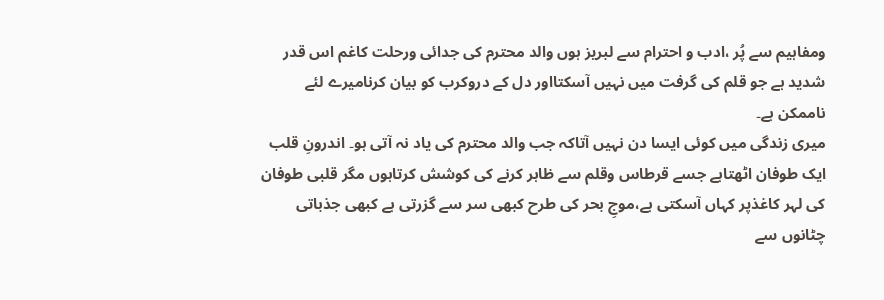ومفاہیم سے پُر ،ادب و احترام سے لبریز ہوں والد محترم کی جدائی ورحلت کاغم اس قدر شدید ہے جو قلم کی گرفت میں نہیں آسکتااور دل کے دروکرب کو بیان کرنامیرے لئے ناممکن ہے۔
میری زندگی میں کوئی ایسا دن نہیں آتاکہ جب والد محترم کی یاد نہ آتی ہو۔ اندرونِ قلب ایک طوفان اٹھتاہے جسے قرطاس وقلم سے ظاہر کرنے کی کوشش کرتاہوں مگر قلبی طوفان کی لہر کاغذپر کہاں آسکتی ہے،موجِ بحر کی طرح کبھی سر سے گزرتی ہے کبھی جذباتی چٹانوں سے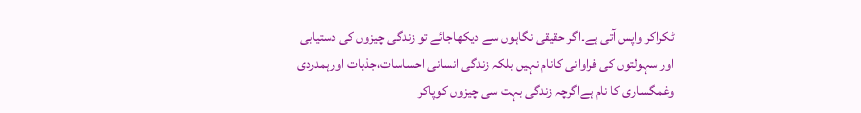ٹکراکر واپس آتی ہے۔اگر حقیقی نگاہوں سے دیکھاجائے تو زندگی چیزوں کی دستیابی اور سہولتوں کی فراوانی کانام نہیں بلکہ زندگی انسانی احساسات،جذبات اورہمدردی وغمگساری کا نام ہےاگرچہ زندگی بہت سی چیزوں کوپاکر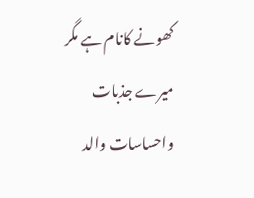کھونے کانام ہے مگر میرے جذبات واحساسات والد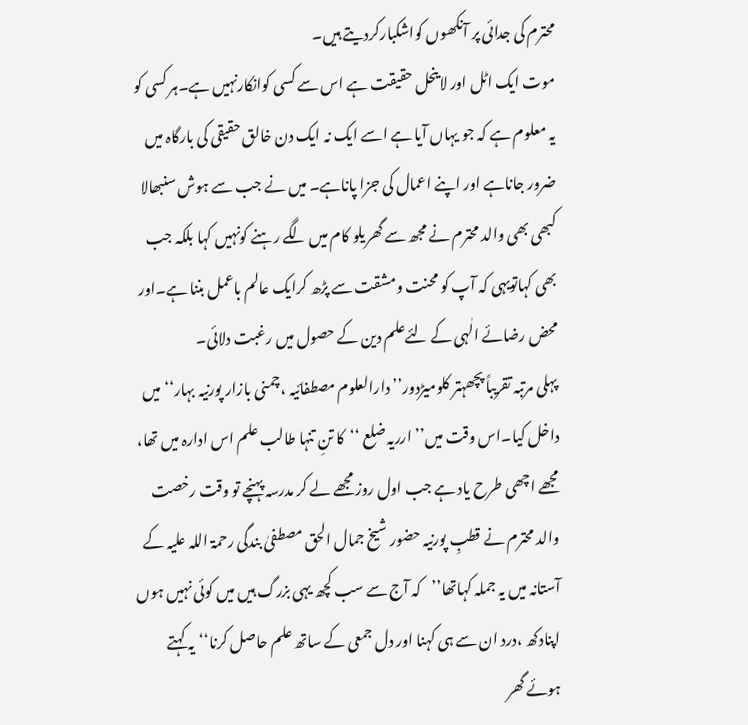محترم کی جدائی پر آنکھوں کواشکبارکردیتے ہیں۔
موت ایک اٹل اور لاینحل حقیقت ہے اس سے کسی کوانکارنہیں ہے۔ہر کسی کو یہ معلوم ہے کہ جو یہاں آیا ہے اسے ایک نہ ایک دن خالق حقیقی کی بارگاہ میں ضرور جاناہے اور اپنے اعمال کی جزا پاناہے۔ میں نے جب سے ہوش سنبھالا کبھی بھی والد محترم نے مجھ سے گھریلو کام میں لگے رہنے کونہیں کہا بلکہ جب بھی کہاتویہی کہ آپ کو محنت ومشقت سے پڑھ کرایک عالم باعمل بننا ہے۔اور محض رضائے الٰہی کے لئےعلم دین کے حصول میں رغبت دلائی۔
پہلی مرتبہ تقریباً پچھہتر کلومیڑدور’’ دارالعلوم مصطفائیہ ،چمنی بازار پورنیہ بہار‘‘ میں داخل کیا۔اس وقت میں’’ ارریہ ضلع ‘‘کا تنِ تنہا طالب علم اس ادارہ میں تھا، مجھے اچھی طرح یاد ہے جب اول روز مجھے لے کر مدرسہ پہنچے تو وقت رخصت والد محترم نے قطبِ پورنیہ حضور شیخ جمال الحق مصطفیٰ بندگی رحمۃ اللہ علیہ کے آستانہ میں یہ جملہ کہاتھا’’کہ آج سے سب کچھ یہی بزرگ ہیں میں کوئی نہیں ہوں اپنادکھ ،درد ان سے ہی کہنا اور دل جمعی کے ساتھ علم حاصل کرنا‘‘یہ کہتے ہوئے گھر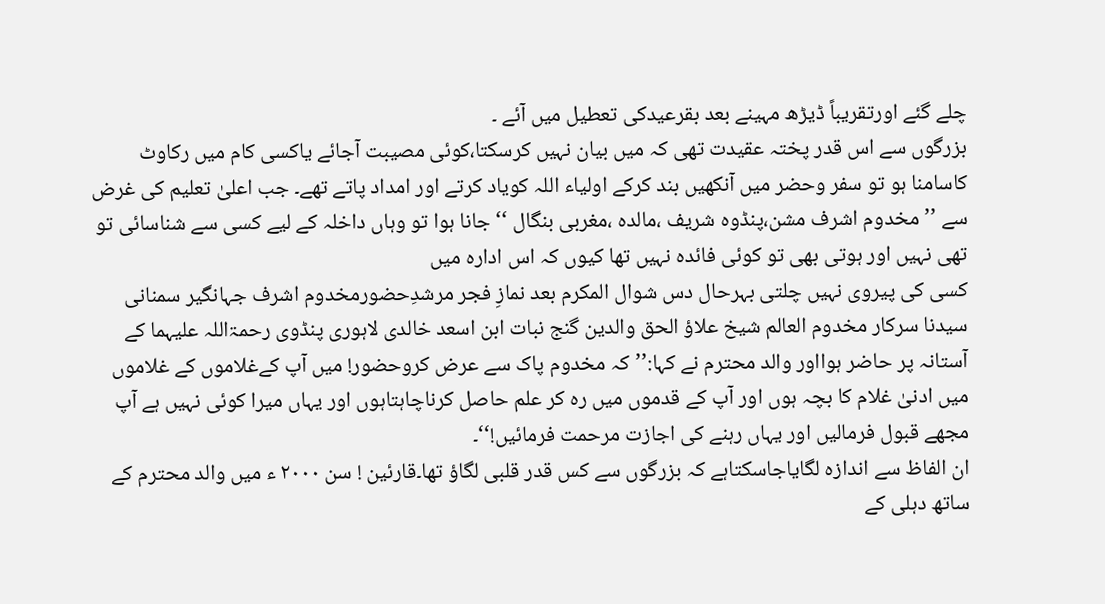چلے گئے اورتقریباً ڈیڑھ مہینے بعد بقرعیدکی تعطیل میں آئے ۔
بزرگوں سے اس قدر پختہ عقیدت تھی کہ میں بیان نہیں کرسکتا،کوئی مصیبت آجائے یاکسی کام میں رکاوٹ کاسامنا ہو تو سفر وحضر میں آنکھیں بند کرکے اولیاء اللہ کویاد کرتے اور امداد پاتے تھے۔ جب اعلیٰ تعلیم کی غرض سے ’’مخدوم اشرف مشن،پنڈوہ شریف ،مالدہ ،مغربی بنگال ‘‘ جانا ہوا تو وہاں داخلہ کے لیے کسی سے شناسائی تو تھی نہیں اور ہوتی بھی تو کوئی فائدہ نہیں تھا کیوں کہ اس ادارہ میں
کسی کی پیروی نہیں چلتی بہرحال دس شوال المکرم بعد نمازِ فجر مرشدِحضورمخدوم اشرف جہانگیر سمنانی سیدنا سرکار مخدوم العالم شیخ علاؤ الحق والدین گنج نبات ابن اسعد خالدی لاہوری پنڈوی رحمۃاللہ علیہما کے آستانہ پر حاضر ہوااور والد محترم نے کہا:’’کہ مخدوم پاک سے عرض کروحضور! میں آپ کےغلاموں کے غلاموں میں ادنیٰ غلام کا بچہ ہوں اور آپ کے قدموں میں رہ کر علم حاصل کرناچاہتاہوں اور یہاں میرا کوئی نہیں ہے آپ مجھے قبول فرمالیں اور یہاں رہنے کی اجازت مرحمت فرمائیں!‘‘۔
ان الفاظ سے اندازہ لگایاجاسکتاہے کہ بزرگوں سے کس قدر قلبی لگاؤ تھا۔قارئین ! سن ۲۰۰۰ ء میں والد محترم کے ساتھ دہلی کے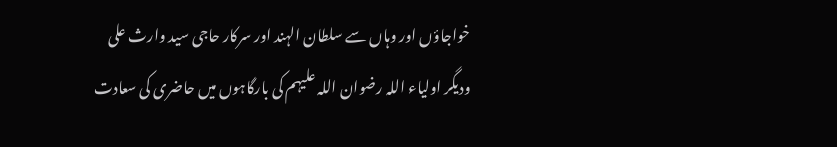خواجاؤں اور وہاں سے سلطان الہند اور سرکار حاجی سید وارث علی ودیگر اولیاء اللہ رضوان اللہ علیہم کی بارگاہوں میں حاضری کی سعادت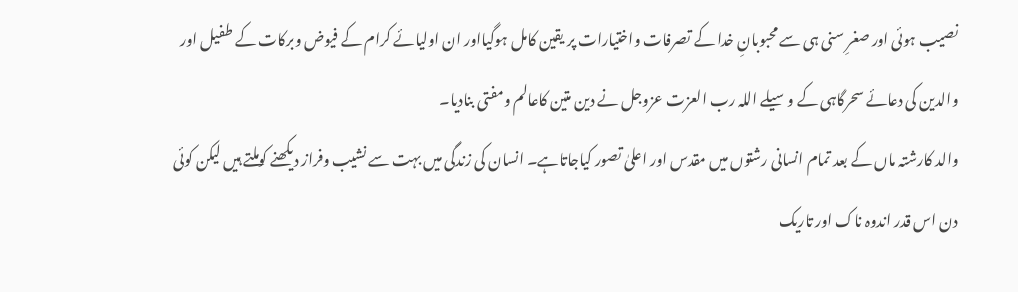نصیب ہوئی اور صغرِ سنی ہی سے محبوبانِ خدا کے تصرفات واختیارات پر یقین کامل ہوگیااور ان اولیائے کرام کے فیوض وبرکات کے طفیل اور والدین کی دعائے سحرگاہی کے وسیلے اللہ رب العزت عزوجل نے دین متین کاعالم ومفتی بنادیا۔
والد کارشتہ ماں کے بعد تمام انسانی رشتوں میں مقدس اور اعلیٰ تصور کیاجاتاہے۔ انسان کی زندگی میں بہت سے نشیب وفراز دیکھنے کوملتے ہیں لیکن کوئی دن اس قدر اندوہ ناک اور تاریک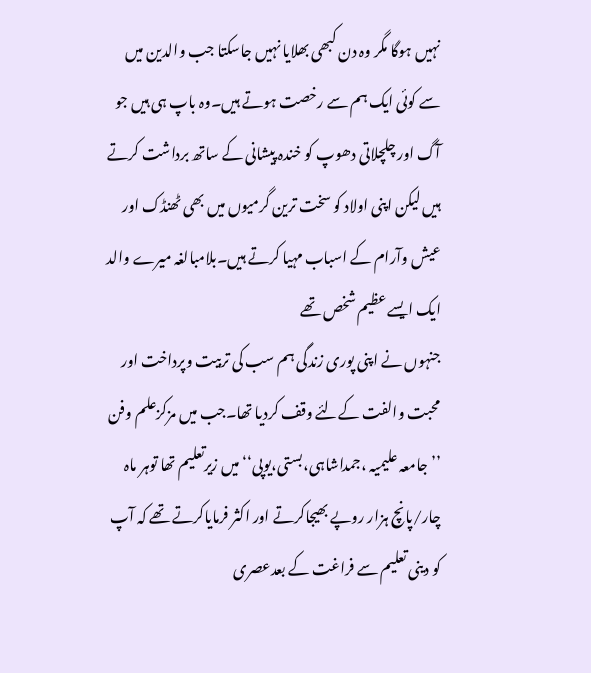نہیں ہوگا مگر وہ دن کبھی بھلایا نہیں جاسکتا جب والدین میں سے کوئی ایک ہم سے رخصت ہوتے ہیں۔وہ باپ ہی ہیں جو آگ اور چلچلاتی دھوپ کو خندہ پیشانی کے ساتھ برداشت کرتے ہیں لیکن اپنی اولاد کو سخت ترین گرمیوں میں بھی ٹھنڈک اور عیش وآرام کے اسباب مہیا کرتے ہیں۔بلامبالغہ میرے والد ایک ایسے عظیم شخص تھے
جنہوں نے اپنی پوری زندگی ہم سب کی تربیت وپرداخت اور محبت والفت کےلئے وقف کردیا تھا۔جب میں مزکزعلم وفن ’’جامعہ علیمیہ ،جمداشاہی،بستی،یوپی‘‘میں زیرتعلیم تھا توہر ماہ چار/پانچ ہزار روپے بھیجاکرتے اور اکثر فرمایاکرتے تھے کہ آپ کو دینی تعلیم سے فراغت کے بعدعصری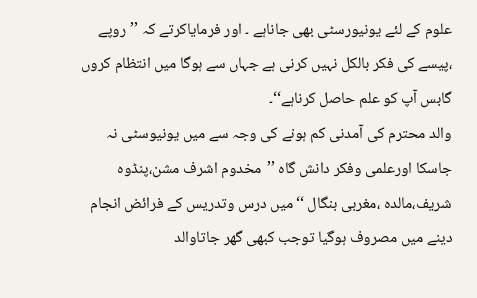علوم کے لئے یونیورسٹی بھی جاناہے ۔ اور فرمایاکرتے کہ ’’روپے ،پیسے کی فکر بالکل نہیں کرنی ہے جہاں سے ہوگا میں انتظام کروں گابس آپ کو علم حاصل کرناہے‘‘۔
والد محترم کی آمدنی کم ہونے کی وجہ سے میں یونیوسٹی نہ جاسکا اورعلمی وفکر دانش گاہ ’’مخدوم اشرف مشن،پنڈوہ شریف،مالدہ ،مغربی بنگال ‘‘میں درس وتدریس کے فرائض انجام دینے میں مصروف ہوگیا توجب کبھی گھر جاتاوالد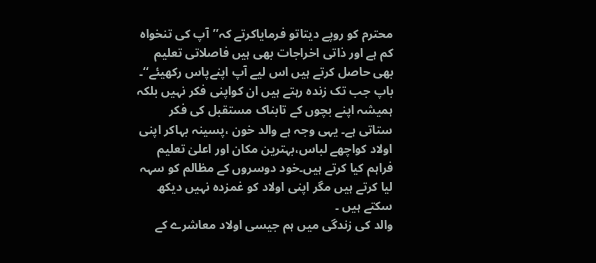محترم کو روپے دیتاتو فرمایاکرتے کہ’’آپ کی تنخواہ کم ہے اور ذاتی اخراجات بھی ہیں فاصلاتی تعلیم بھی حاصل کرتے ہیں اس لیے آپ اپنےپاس رکھیئے‘‘۔
باپ جب تک زندہ رہتے ہیں ان کواپنی فکر نہیں بلکہ ہمیشہ اپنے بچوں کے تابناک مستقبل کی فکر ستاتی ہے۔ یہی وجہ ہے والد خون ،پسینہ بہاکر اپنی اولاد کواچھے لباس،بہترین مکان اور اعلیٰ تعلیم فراہم کیا کرتے ہیں۔خود دوسروں کے مظالم کو سہہ لیا کرتے ہیں مگر اپنی اولاد کو غمزدہ نہیں دیکھ سکتے ہیں ۔
والد کی زندگی میں ہم جیسی اولاد معاشرے کے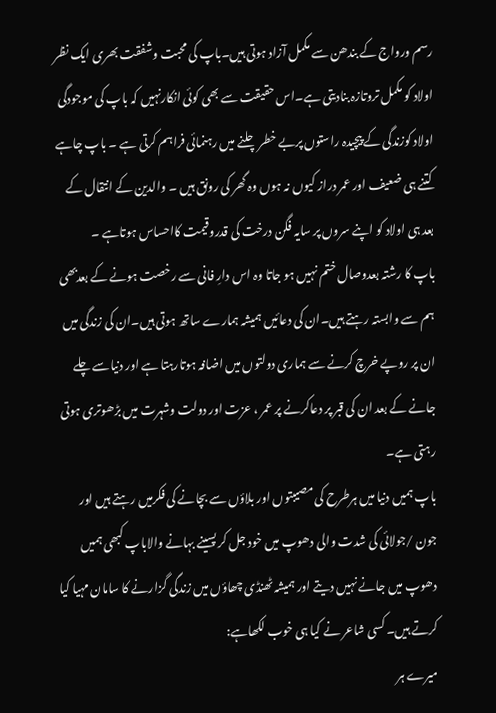رسم ورواج کے بندھن سے مکمل آزاد ہوتی ہیں۔باپ کی محبت وشفقت بھری ایک نظر اولاد کو مکمل تروتازہ بنادیتی ہے۔اس حقیقت سے بھی کوئی انکارنہیں کہ باپ کی موجودگی اولاد کوزندگی کے پیچیدہ راستوں پربے خطر چلنے میں رہنمائی فراہم کرتی ہے ۔ باپ چاہے کتنے ہی ضعیف اور عمر دراز کیوں نہ ہوں وہ گھر کی رونق ہیں ۔ والدین کے انتقال کے بعد ہی اولاد کو اپنے سروں پر سایہ فگن درخت کی قدروقیمت کااحساس ہوتاہے ۔
باپ کا رشتہ بعدوصال ختم نہیں ہو جاتا وہ اس دارِ فانی سے رخصت ہونے کے بعدبھی ہم سے وابستہ رہتے ہیں۔ان کی دعائیں ہمیشہ ہمارے ساتھ ہوتی ہیں۔ان کی زندگی میں ان پر روپے خرچ کرنے سے ہماری دولتوں میں اضافہ ہوتارہتا ہے اور دنیاسے چلے جانے کے بعد ان کی قبر پر دعاکرنے پر عمر ، عزت اور دولت وشہرت میں بڑھوتری ہوتی رہتی ہے۔
باپ ہمیں دنیا میں ہرطرح کی مصیبتوں اور بلاؤں سے بچانے کی فکرمیں رہتے ہیں اور جون /جولائی کی شدت والی دھوپ میں خود جل کر پسینے بہانے والاباپ کبھی ہمیں دھوپ میں جانے نہیں دیتے اور ہمیشہ ٹھنڈی چھاؤں میں زندگی گزارنے کا سامان مہیا کیا کرتے ہیں۔ کسی شاعر نے کیا ہی خوب لکھاہے:
میرے ہر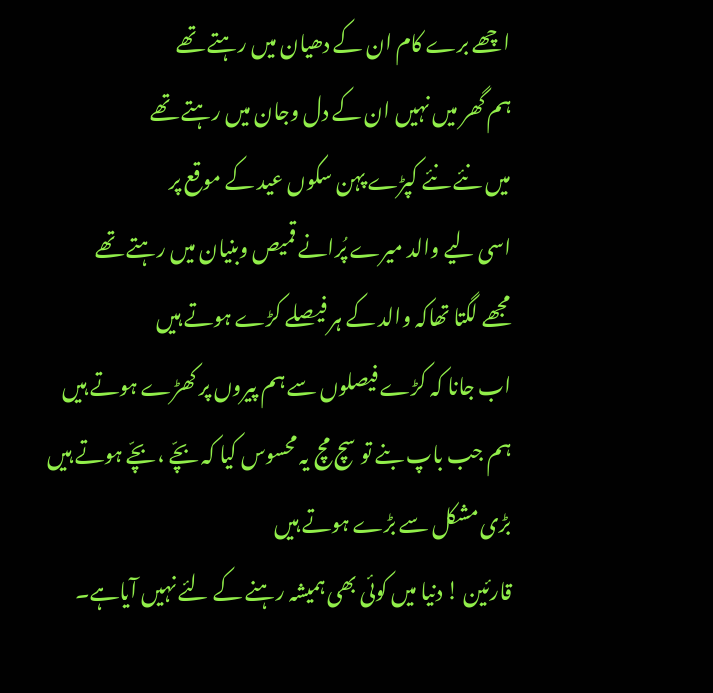اچھے برے کام ان کے دھیان میں رہتے تھے
ہم گھر میں نہیں ان کے دل وجان میں رہتے تھے
میں نئے نئے کپڑے پہن سکوں عید کے موقع پر
اسی لیے والد میرے پُرانے قمیص وبنیان میں رہتے تھے
مجھے لگتا تھاکہ والد کے ہر فیصلے کڑے ہوتے ہیں
اب جانا کہ کڑے فیصلوں سے ہم پیروں پر کھڑے ہوتے ہیں
ہم جب باپ بنے تو سچ مچ یہ محسوس کیا کہ بچّے ،بچّے ہوتے ہیں بڑی مشکل سے بڑے ہوتے ہیں
قارئین ! دنیا میں کوئی بھی ہمیشہ رہنے کے لئے نہیں آیاہے۔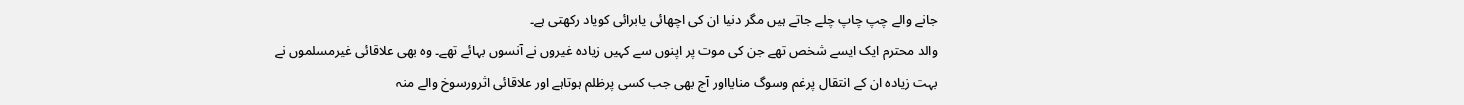جانے والے چپ چاپ چلے جاتے ہیں مگر دنیا ان کی اچھائی یابرائی کویاد رکھتی ہے۔
والد محترم ایک ایسے شخص تھے جن کی موت پر اپنوں سے کہیں زیادہ غیروں نے آنسوں بہائے تھے۔ وہ بھی علاقائی غیرمسلموں نے بہت زیادہ ان کے انتقال پرغم وسوگ منایااور آج بھی جب کسی پرظلم ہوتاہے اور علاقائی اثرورسوخ والے منہ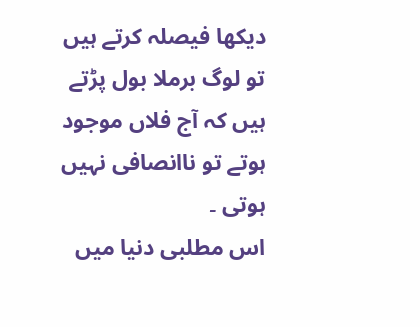دیکھا فیصلہ کرتے ہیں تو لوگ برملا بول پڑتے ہیں کہ آج فلاں موجود ہوتے تو ناانصافی نہیں ہوتی ۔
اس مطلبی دنیا میں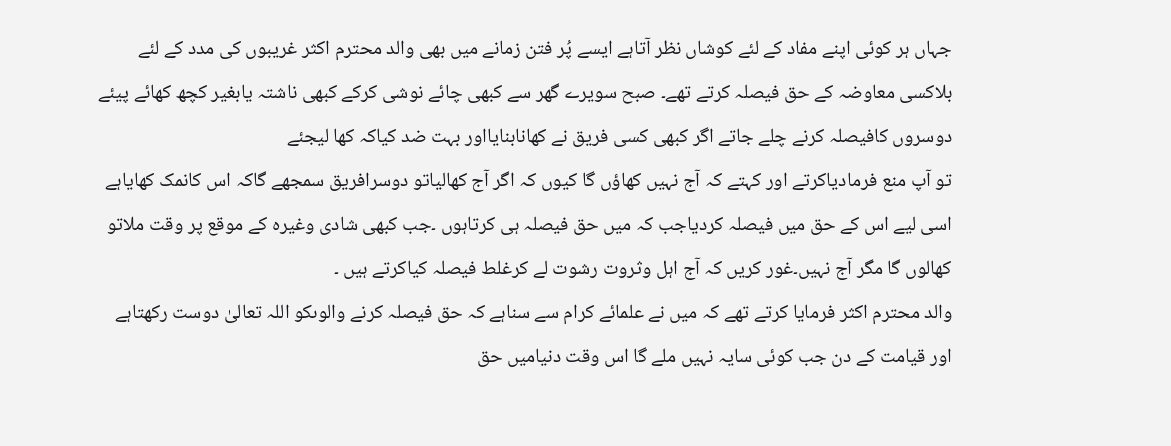جہاں ہر کوئی اپنے مفاد کے لئے کوشاں نظر آتاہے ایسے پُر فتن زمانے میں بھی والد محترم اکثر غریبوں کی مدد کے لئے بلاکسی معاوضہ کے حق فیصلہ کرتے تھے۔ صبح سویرے گھر سے کبھی چائے نوشی کرکے کبھی ناشتہ یابغیر کچھ کھائے پیئے دوسروں کافیصلہ کرنے چلے جاتے اگر کبھی کسی فریق نے کھانابنایااور بہت ضد کیاکہ کھا لیجئے
تو آپ منع فرمادیاکرتے اور کہتے کہ آج نہیں کھاؤں گا کیوں کہ اگر آج کھالیاتو دوسرافریق سمجھے گاکہ اس کانمک کھایاہے اسی لیے اس کے حق میں فیصلہ کردیاجب کہ میں حق فیصلہ ہی کرتاہوں ۔جب کبھی شادی وغیرہ کے موقع پر وقت ملاتو کھالوں گا مگر آج نہیں۔غور کریں کہ آج اہل وثروت رشوت لے کرغلط فیصلہ کیاکرتے ہیں ۔
والد محترم اکثر فرمایا کرتے تھے کہ میں نے علمائے کرام سے سناہے کہ حق فیصلہ کرنے والوںکو اللہ تعالیٰ دوست رکھتاہے اور قیامت کے دن جب کوئی سایہ نہیں ملے گا اس وقت دنیامیں حق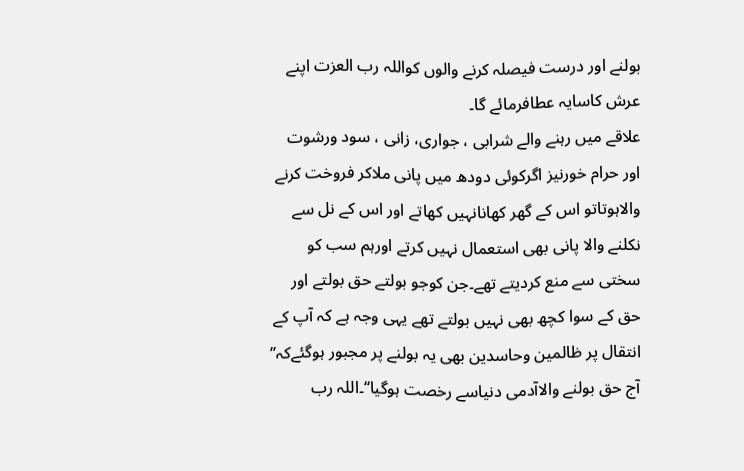بولنے اور درست فیصلہ کرنے والوں کواللہ رب العزت اپنے عرش کاسایہ عطافرمائے گا۔
علاقے میں رہنے والے شرابی ، جواری، زانی ، سود ورشوت اور حرام خورنیز اگرکوئی دودھ میں پانی ملاکر فروخت کرنے والاہوتاتو اس کے گھر کھانانہیں کھاتے اور اس کے نل سے نکلنے والا پانی بھی استعمال نہیں کرتے اورہم سب کو سختی سے منع کردیتے تھے۔جن کوجو بولتے حق بولتے اور حق کے سوا کچھ بھی نہیں بولتے تھے یہی وجہ ہے کہ آپ کے انتقال پر ظالمین وحاسدین بھی یہ بولنے پر مجبور ہوگئےکہ’’ آج حق بولنے والاآدمی دنیاسے رخصت ہوگیا‘‘۔اللہ رب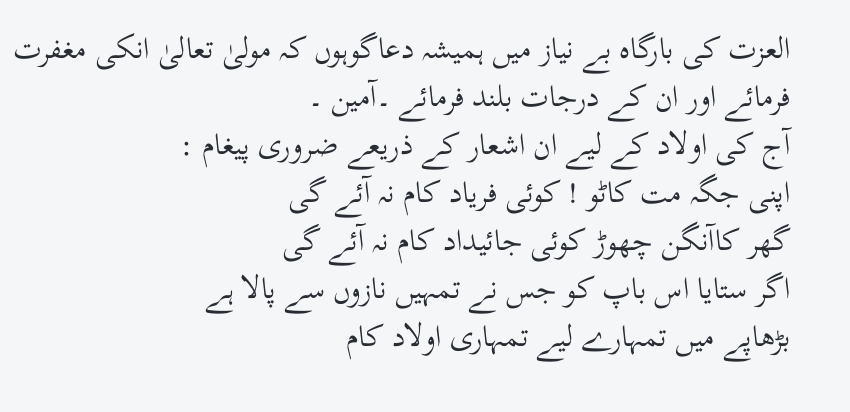العزت کی بارگاہ بے نیاز میں ہمیشہ دعاگوہوں کہ مولیٰ تعالیٰ انکی مغفرت فرمائے اور ان کے درجات بلند فرمائے ۔آمین ۔
آج کی اولاد کے لیے ان اشعار کے ذریعے ضروری پیغام :
اپنی جگہ مت کاٹو ! کوئی فریاد کام نہ آئے گی
گھر کاآنگن چھوڑ کوئی جائیداد کام نہ آئے گی
اگر ستایا اس باپ کو جس نے تمہیں نازوں سے پالا ہے
بڑھاپے میں تمہارے لیے تمہاری اولاد کام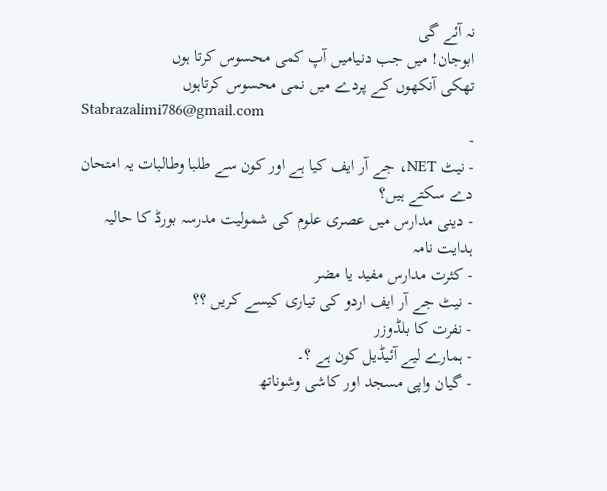نہ آئے گی
ابوجان! میں جب دنیامیں آپ کمی محسوس کرتا ہوں
تھکی آنکھوں کے پردے میں نمی محسوس کرتاہوں
Stabrazalimi786@gmail.com
-
- نیٹ NET، جے آر ایف کیا ہے اور کون سے طلبا وطالبات یہ امتحان دے سکتے ہیں؟
- دینی مدارس میں عصری علوم کی شمولیت مدرسہ بورڈ کا حالیہ ہدایت نامہ
- کثرت مدارس مفید یا مضر
- نیٹ جے آر ایف اردو کی تیاری کیسے کریں ؟؟
- نفرت کا بلڈوزر
- ہمارے لیے آئیڈیل کون ہے ؟۔
- گیان واپی مسجد اور کاشی وشوناتھ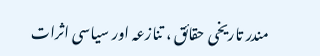مندر تاریخی حقائق ، تنازعہ اور سیاسی اثرات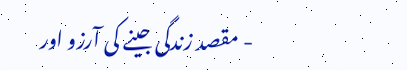- مقصد زندگی جینے کی آرزو اور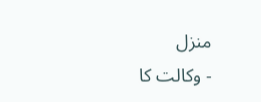منزل
- وکالت کا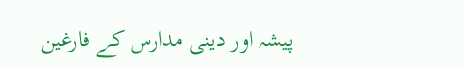پیشہ اور دینی مدارس کے فارغین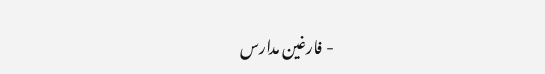- فارغین مدارس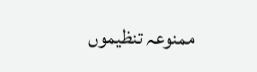ممنوعہ تنظیموں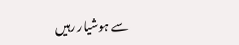سے ہوشیار رہیں